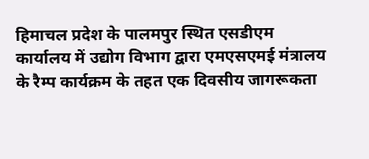हिमाचल प्रदेश के पालमपुर स्थित एसडीएम कार्यालय में उद्योग विभाग द्वारा एमएसएमई मंत्रालय के रैम्प कार्यक्रम के तहत एक दिवसीय जागरूकता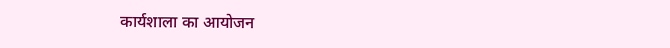कार्यशाला का आयोजन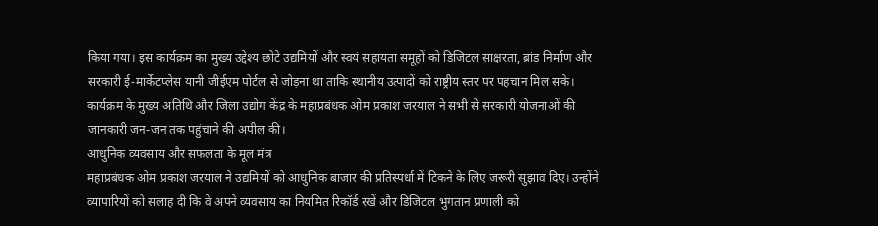किया गया। इस कार्यक्रम का मुख्य उद्देश्य छोटे उद्यमियों और स्वयं सहायता समूहों को डिजिटल साक्षरता, ब्रांड निर्माण और सरकारी ई-मार्केटप्लेस यानी जीईएम पोर्टल से जोड़ना था ताकि स्थानीय उत्पादों को राष्ट्रीय स्तर पर पहचान मिल सके। कार्यक्रम के मुख्य अतिथि और जिला उद्योग केंद्र के महाप्रबंधक ओम प्रकाश जरयाल ने सभी से सरकारी योजनाओं की जानकारी जन-जन तक पहुंचाने की अपील की।
आधुनिक व्यवसाय और सफलता के मूल मंत्र
महाप्रबंधक ओम प्रकाश जरयाल ने उद्यमियों को आधुनिक बाजार की प्रतिस्पर्धा में टिकने के लिए जरूरी सुझाव दिए। उन्होंने व्यापारियों को सलाह दी कि वे अपने व्यवसाय का नियमित रिकॉर्ड रखें और डिजिटल भुगतान प्रणाली को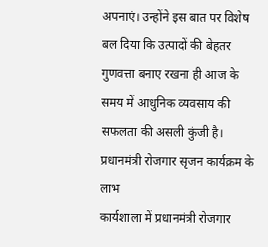अपनाएं। उन्होंने इस बात पर विशेष बल दिया कि उत्पादों की बेहतर गुणवत्ता बनाए रखना ही आज के समय में आधुनिक व्यवसाय की सफलता की असली कुंजी है।
प्रधानमंत्री रोजगार सृजन कार्यक्रम के लाभ
कार्यशाला में प्रधानमंत्री रोजगार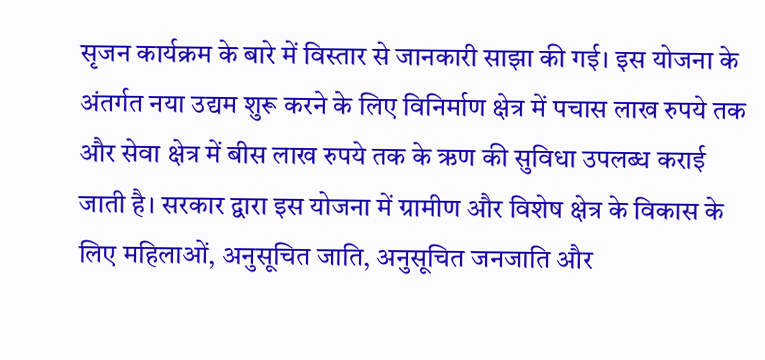सृजन कार्यक्रम के बारे में विस्तार से जानकारी साझा की गई। इस योजना के अंतर्गत नया उद्यम शुरू करने के लिए विनिर्माण क्षेत्र में पचास लाख रुपये तक और सेवा क्षेत्र में बीस लाख रुपये तक के ऋण की सुविधा उपलब्ध कराई जाती है। सरकार द्वारा इस योजना में ग्रामीण और विशेष क्षेत्र के विकास के लिए महिलाओं, अनुसूचित जाति, अनुसूचित जनजाति और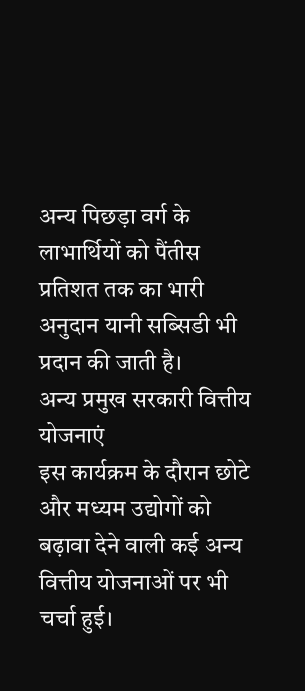अन्य पिछड़ा वर्ग के लाभार्थियों को पैंतीस प्रतिशत तक का भारी अनुदान यानी सब्सिडी भी प्रदान की जाती है।
अन्य प्रमुख सरकारी वित्तीय योजनाएं
इस कार्यक्रम के दौरान छोटे और मध्यम उद्योगों को बढ़ावा देने वाली कई अन्य वित्तीय योजनाओं पर भी चर्चा हुई।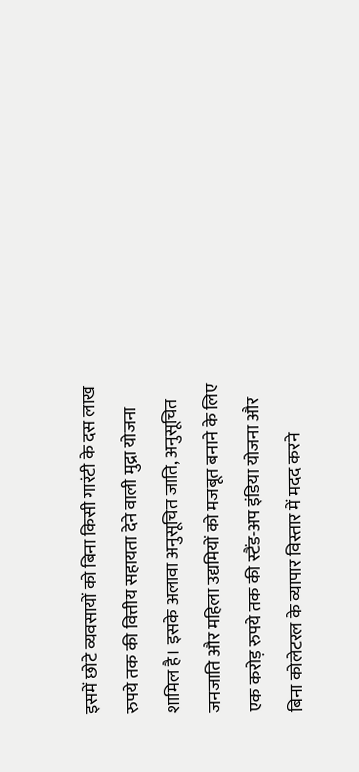इसमें छोटे व्यवसायों को बिना किसी गारंटी के दस लाख रुपये तक की वित्तीय सहायता देने वाली मुद्रा योजना शामिल है। इसके अलावा अनुसूचित जाति, अनुसूचित जनजाति और महिला उद्यमियों को मजबूत बनाने के लिए एक करोड़ रुपये तक की स्टैंड-अप इंडिया योजना और बिना कोलेटरल के व्यापार विस्तार में मदद करने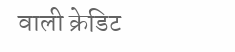वाली क्रेडिट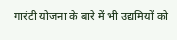गारंटी योजना के बारे में भी उद्यमियों को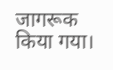जागरूक किया गया।